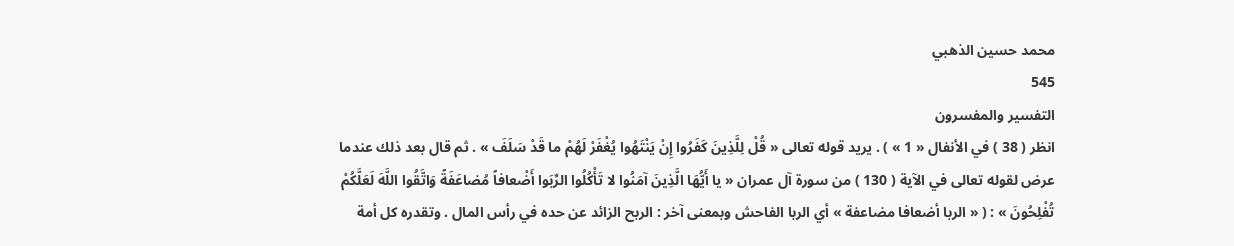محمد حسين الذهبي
545
التفسير والمفسرون
انظر ( 38 ) في الأنفال « 1 » ) . يريد قوله تعالى « قُلْ لِلَّذِينَ كَفَرُوا إِنْ يَنْتَهُوا يُغْفَرْ لَهُمْ ما قَدْ سَلَفَ » . ثم قال بعد ذلك عندما عرض لقوله تعالى في الآية ( 130 ) من سورة آل عمران « يا أَيُّهَا الَّذِينَ آمَنُوا لا تَأْكُلُوا الرِّبَوا أَضْعافاً مُضاعَفَةً وَاتَّقُوا اللَّهَ لَعَلَّكُمْ تُفْلِحُونَ » : ( « الربا أضعافا مضاعفة » أي الربا الفاحش وبمعنى آخر : الربح الزائد عن حده في رأس المال . وتقدره كل أمة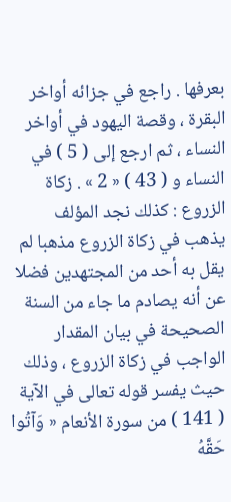بعرفها . راجع في جزائه أواخر البقرة ، وقصة اليهود في أواخر النساء ، ثم ارجع إلى ( 5 ) في النساء و ( 43 ) « 2 » . زكاة الزروع : كذلك نجد المؤلف يذهب في زكاة الزروع مذهبا لم يقل به أحد من المجتهدين فضلا عن أنه يصادم ما جاء من السنة الصحيحة في بيان المقدار الواجب في زكاة الزروع ، وذلك حيث يفسر قوله تعالى في الآية ( 141 ) من سورة الأنعام « وَآتُوا حَقَّهُ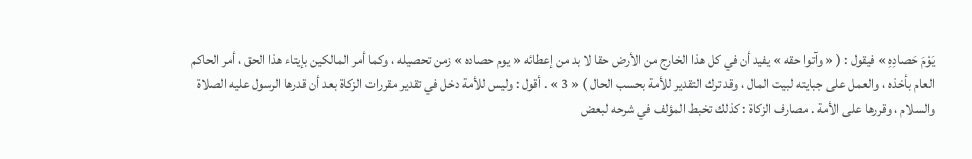يَوْمَ حَصادِهِ » فيقول : ( « وآتوا حقه » يفيد أن في كل هذا الخارج من الأرض حقا لا بد من إعطائه « يوم حصاده » زمن تحصيله ، وكما أمر المالكين بإيتاء هذا الحق ، أمر الحاكم العام بأخذه ، والعمل على جبايته لبيت المال ، وقد ترك التقدير للأمة بحسب الحال ) « 3 » . أقول : وليس للأمة دخل في تقدير مقررات الزكاة بعد أن قدرها الرسول عليه الصلاة والسلام ، وقررها على الأمة . مصارف الزكاة : كذلك تخبط المؤلف في شرحه لبعض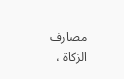مصارف الزكاة ،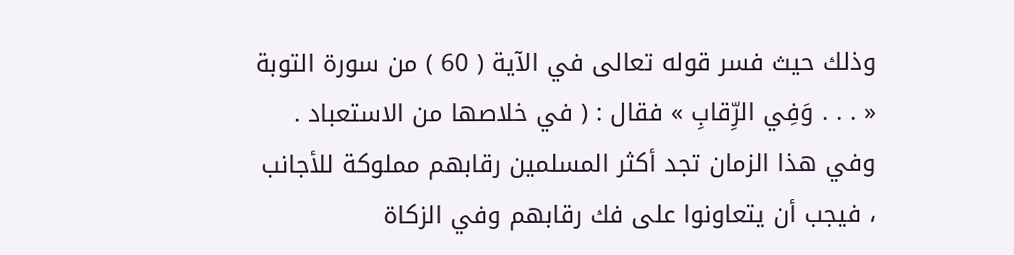وذلك حيث فسر قوله تعالى في الآية ( 60 ) من سورة التوبة « . . . وَفِي الرِّقابِ » فقال : ( في خلاصها من الاستعباد . وفي هذا الزمان تجد أكثر المسلمين رقابهم مملوكة للأجانب ، فيجب أن يتعاونوا على فك رقابهم وفي الزكاة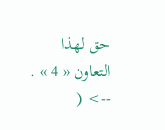حق لهذا التعاون « 4 » .
--> (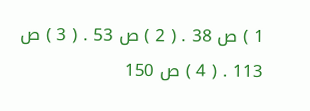1 ) ص 38 . ( 2 ) ص 53 . ( 3 ) ص 113 . ( 4 ) ص 150